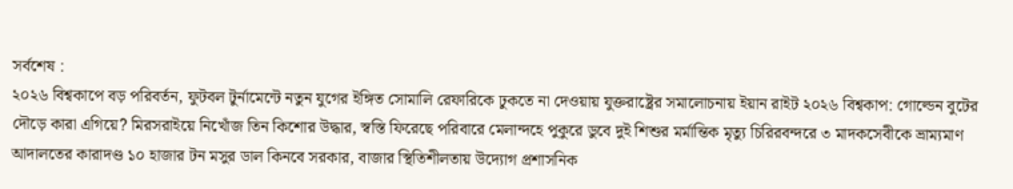সর্বশেষ :
২০২৬ বিশ্বকাপে বড় পরিবর্তন, ফুটবল টুর্নামেন্টে নতুন যুগের ইঙ্গিত সোমালি রেফারিকে ঢুকতে না দেওয়ায় যুক্তরাষ্ট্রের সমালোচনায় ইয়ান রাইট ২০২৬ বিশ্বকাপ: গোল্ডেন বুটের দৌড়ে কারা এগিয়ে? মিরসরাইয়ে নিখোঁজ তিন কিশোর উদ্ধার, স্বস্তি ফিরেছে পরিবারে মেলান্দহে পুকুরে ডুবে দুই শিশুর মর্মান্তিক মৃত্যু চিরিরবন্দরে ৩ মাদকসেবীকে ভ্রাম্যমাণ আদালতের কারাদণ্ড ১০ হাজার টন মসুর ডাল কিনবে সরকার, বাজার স্থিতিশীলতায় উদ্যোগ প্রশাসনিক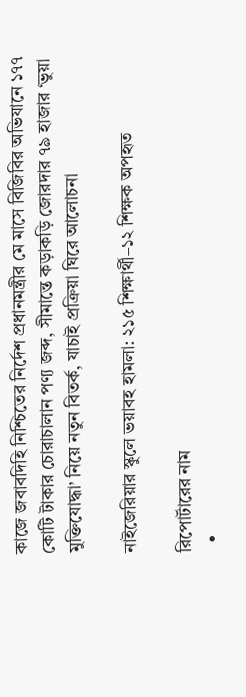কাজে জবাবদিহি নিশ্চিতের নির্দেশ প্রধানমন্ত্রীর মে মাসে বিজিবির অভিযানে ১৭৭ কোটি টাকার চোরাচালান পণ্য জব্দ, সীমান্তে কড়াকড়ি জোরদার ৭৯ হাজার ‘ভুয়া মুক্তিযোদ্ধা’ নিয়ে নতুন বিতর্ক, যাচাই প্রক্রিয়া ঘিরে আলোচনা

নাইজেরিয়ার স্কুলে ভয়াবহ হামলা: ২১৫ শিক্ষার্থী–১২ শিক্ষক অপহৃত

রিপোর্টারের নাম
  •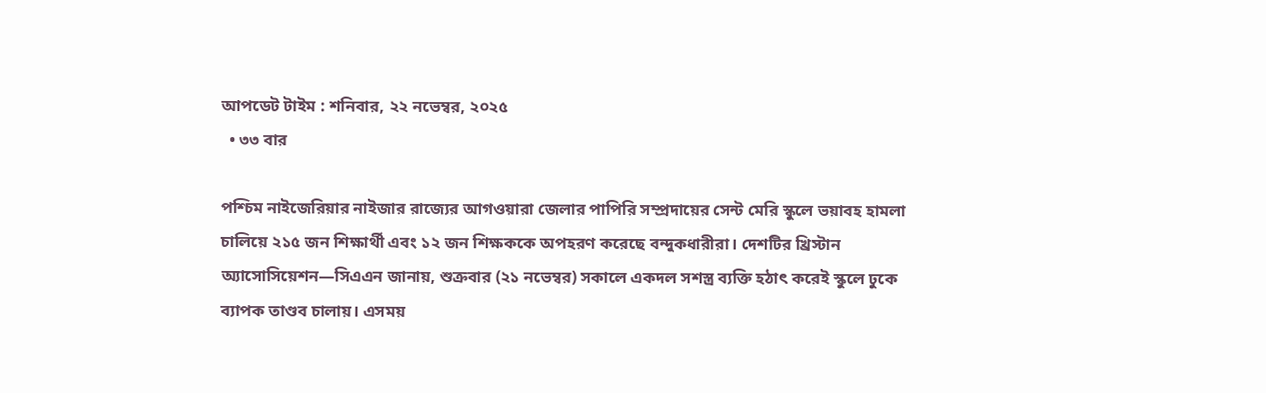আপডেট টাইম : শনিবার, ২২ নভেম্বর, ২০২৫
  • ৩৩ বার

পশ্চিম নাইজেরিয়ার নাইজার রাজ্যের আগওয়ারা জেলার পাপিরি সম্প্রদায়ের সেন্ট মেরি স্কুলে ভয়াবহ হামলা চালিয়ে ২১৫ জন শিক্ষার্থী এবং ১২ জন শিক্ষককে অপহরণ করেছে বন্দুকধারীরা। দেশটির খ্রিস্টান অ্যাসোসিয়েশন—সিএএন জানায়, শুক্রবার (২১ নভেম্বর) সকালে একদল সশস্ত্র ব্যক্তি হঠাৎ করেই স্কুলে ঢুকে ব্যাপক তাণ্ডব চালায়। এসময়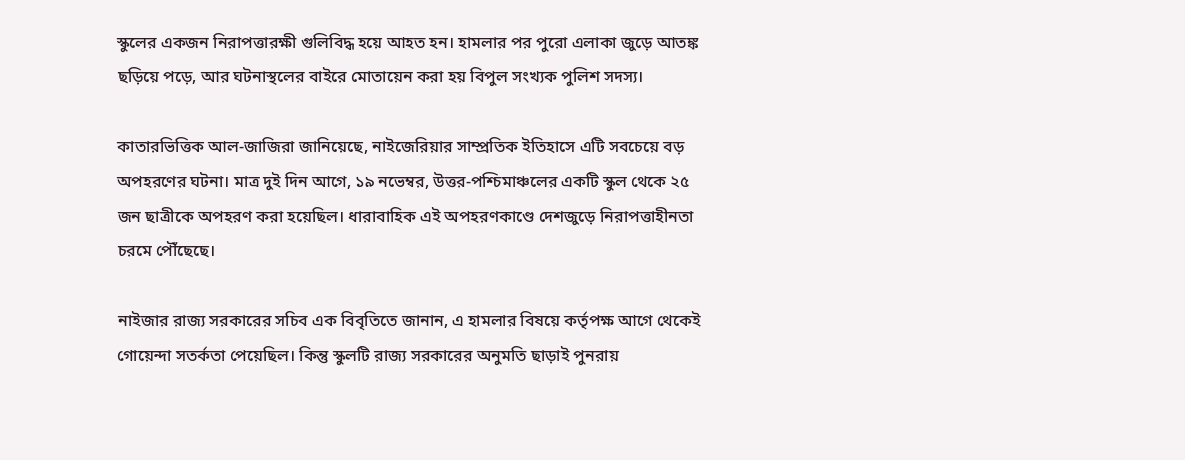স্কুলের একজন নিরাপত্তারক্ষী গুলিবিদ্ধ হয়ে আহত হন। হামলার পর পুরো এলাকা জুড়ে আতঙ্ক ছড়িয়ে পড়ে, আর ঘটনাস্থলের বাইরে মোতায়েন করা হয় বিপুল সংখ্যক পুলিশ সদস্য।

কাতারভিত্তিক আল-জাজিরা জানিয়েছে, নাইজেরিয়ার সাম্প্রতিক ইতিহাসে এটি সবচেয়ে বড় অপহরণের ঘটনা। মাত্র দুই দিন আগে, ১৯ নভেম্বর, উত্তর-পশ্চিমাঞ্চলের একটি স্কুল থেকে ২৫ জন ছাত্রীকে অপহরণ করা হয়েছিল। ধারাবাহিক এই অপহরণকাণ্ডে দেশজুড়ে নিরাপত্তাহীনতা চরমে পৌঁছেছে।

নাইজার রাজ্য সরকারের সচিব এক বিবৃতিতে জানান, এ হামলার বিষয়ে কর্তৃপক্ষ আগে থেকেই গোয়েন্দা সতর্কতা পেয়েছিল। কিন্তু স্কুলটি রাজ্য সরকারের অনুমতি ছাড়াই পুনরায়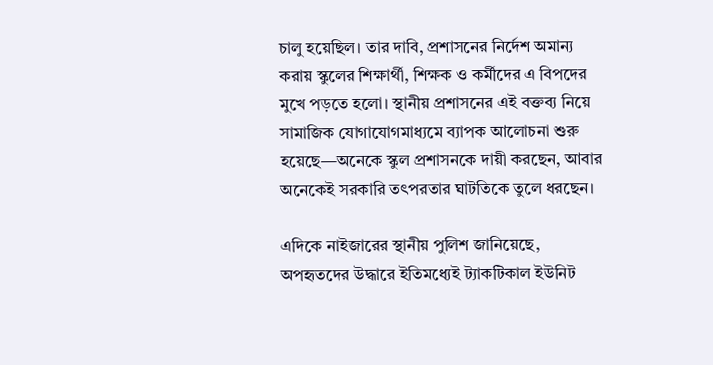চালু হয়েছিল। তার দাবি, প্রশাসনের নির্দেশ অমান্য করায় স্কুলের শিক্ষার্থী, শিক্ষক ও কর্মীদের এ বিপদের মুখে পড়তে হলো। স্থানীয় প্রশাসনের এই বক্তব্য নিয়ে সামাজিক যোগাযোগমাধ্যমে ব্যাপক আলোচনা শুরু হয়েছে—অনেকে স্কুল প্রশাসনকে দায়ী করছেন, আবার অনেকেই সরকারি তৎপরতার ঘাটতিকে তুলে ধরছেন।

এদিকে নাইজারের স্থানীয় পুলিশ জানিয়েছে, অপহৃতদের উদ্ধারে ইতিমধ্যেই ট্যাকটিকাল ইউনিট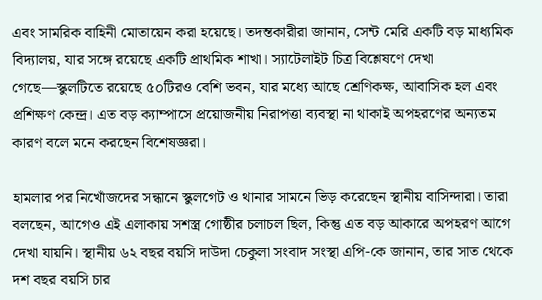এবং সামরিক বাহিনী মোতায়েন করা হয়েছে। তদন্তকারীরা জানান, সেন্ট মেরি একটি বড় মাধ্যমিক বিদ্যালয়, যার সঙ্গে রয়েছে একটি প্রাথমিক শাখা। স্যাটেলাইট চিত্র বিশ্লেষণে দেখা গেছে—স্কুলটিতে রয়েছে ৫০টিরও বেশি ভবন, যার মধ্যে আছে শ্রেণিকক্ষ, আবাসিক হল এবং প্রশিক্ষণ কেন্দ্র। এত বড় ক্যাম্পাসে প্রয়োজনীয় নিরাপত্তা ব্যবস্থা না থাকাই অপহরণের অন্যতম কারণ বলে মনে করছেন বিশেষজ্ঞরা।

হামলার পর নিখোঁজদের সন্ধানে স্কুলগেট ও থানার সামনে ভিড় করেছেন স্থানীয় বাসিন্দারা। তারা বলছেন, আগেও এই এলাকায় সশস্ত্র গোষ্ঠীর চলাচল ছিল, কিন্তু এত বড় আকারে অপহরণ আগে দেখা যায়নি। স্থানীয় ৬২ বছর বয়সি দাউদা চেকুলা সংবাদ সংস্থা এপি-কে জানান, তার সাত থেকে দশ বছর বয়সি চার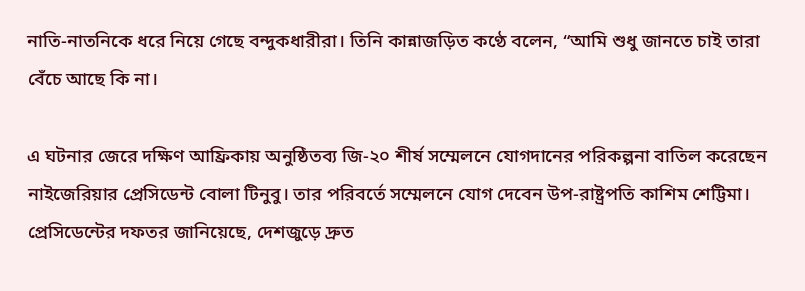নাতি-নাতনিকে ধরে নিয়ে গেছে বন্দুকধারীরা। তিনি কান্নাজড়িত কণ্ঠে বলেন, “আমি শুধু জানতে চাই তারা বেঁচে আছে কি না।

এ ঘটনার জেরে দক্ষিণ আফ্রিকায় অনুষ্ঠিতব্য জি-২০ শীর্ষ সম্মেলনে যোগদানের পরিকল্পনা বাতিল করেছেন নাইজেরিয়ার প্রেসিডেন্ট বোলা টিনুবু। তার পরিবর্তে সম্মেলনে যোগ দেবেন উপ-রাষ্ট্রপতি কাশিম শেট্টিমা। প্রেসিডেন্টের দফতর জানিয়েছে, দেশজুড়ে দ্রুত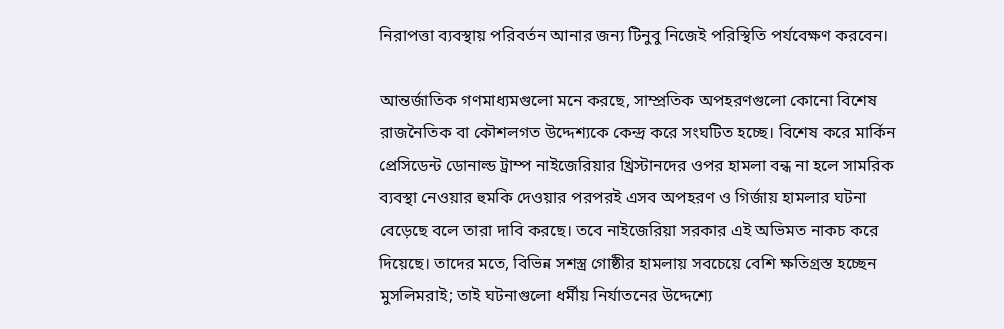নিরাপত্তা ব্যবস্থায় পরিবর্তন আনার জন্য টিনুবু নিজেই পরিস্থিতি পর্যবেক্ষণ করবেন।

আন্তর্জাতিক গণমাধ্যমগুলো মনে করছে, সাম্প্রতিক অপহরণগুলো কোনো বিশেষ রাজনৈতিক বা কৌশলগত উদ্দেশ্যকে কেন্দ্র করে সংঘটিত হচ্ছে। বিশেষ করে মার্কিন প্রেসিডেন্ট ডোনাল্ড ট্রাম্প নাইজেরিয়ার খ্রিস্টানদের ওপর হামলা বন্ধ না হলে সামরিক ব্যবস্থা নেওয়ার হুমকি দেওয়ার পরপরই এসব অপহরণ ও গির্জায় হামলার ঘটনা বেড়েছে বলে তারা দাবি করছে। তবে নাইজেরিয়া সরকার এই অভিমত নাকচ করে দিয়েছে। তাদের মতে, বিভিন্ন সশস্ত্র গোষ্ঠীর হামলায় সবচেয়ে বেশি ক্ষতিগ্রস্ত হচ্ছেন মুসলিমরাই; তাই ঘটনাগুলো ধর্মীয় নির্যাতনের উদ্দেশ্যে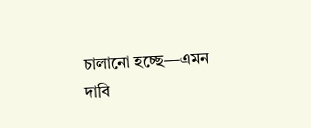চালানো হচ্ছে—এমন দাবি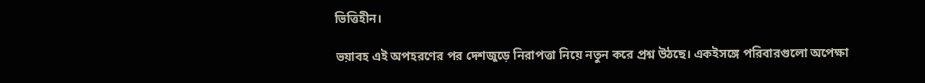ভিত্তিহীন।

ভয়াবহ এই অপহরণের পর দেশজুড়ে নিরাপত্তা নিয়ে নতুন করে প্রশ্ন উঠছে। একইসঙ্গে পরিবারগুলো অপেক্ষা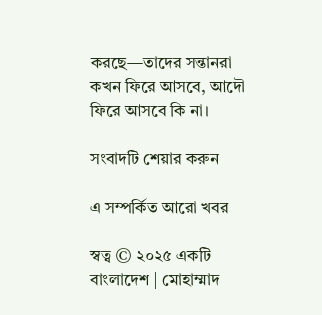করছে—তাদের সন্তানরা কখন ফিরে আসবে, আদৌ ফিরে আসবে কি না।

সংবাদটি শেয়ার করুন

এ সম্পর্কিত আরো খবর

স্বত্ব © ২০২৫ একটি বাংলাদেশ | মোহাম্মাদ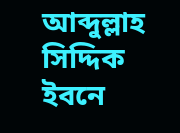আব্দুল্লাহ সিদ্দিক ইবনে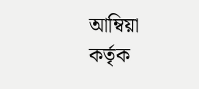আম্বিয়া কর্তৃক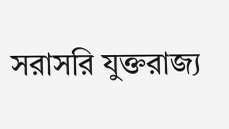সরাসরি যুক্তরাজ্য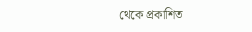থেকে প্রকাশিত